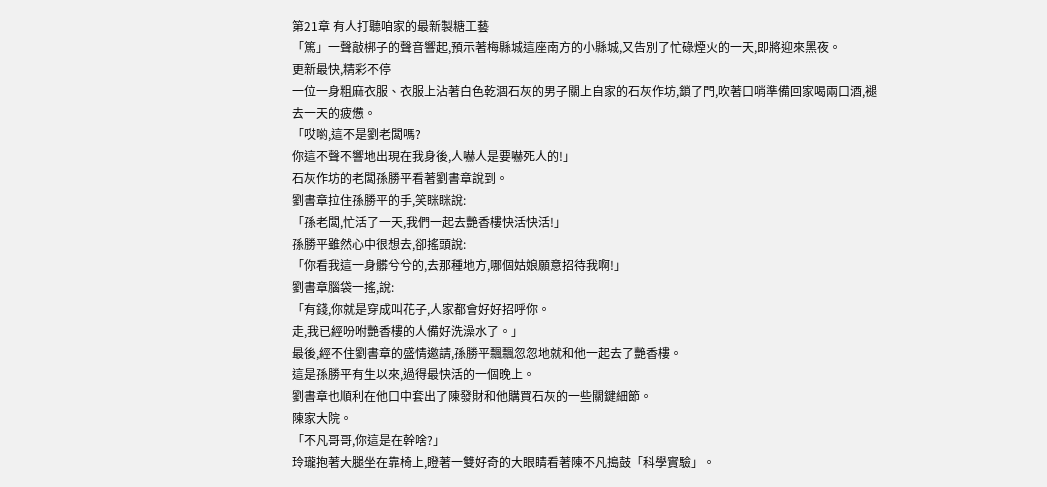第21章 有人打聽咱家的最新製糖工藝
「篤」一聲敲梆子的聲音響起,預示著梅縣城這座南方的小縣城,又告別了忙碌煙火的一天,即將迎來黑夜。
更新最快,精彩不停
一位一身粗麻衣服、衣服上沾著白色乾涸石灰的男子關上自家的石灰作坊,鎖了門,吹著口哨準備回家喝兩口酒,褪去一天的疲憊。
「哎喲,這不是劉老闆嗎?
你這不聲不響地出現在我身後,人嚇人是要嚇死人的!」
石灰作坊的老闆孫勝平看著劉書章說到。
劉書章拉住孫勝平的手,笑眯眯說:
「孫老闆,忙活了一天,我們一起去艷香樓快活快活!」
孫勝平雖然心中很想去,卻搖頭說:
「你看我這一身髒兮兮的,去那種地方,哪個姑娘願意招待我啊!」
劉書章腦袋一搖,說:
「有錢,你就是穿成叫花子,人家都會好好招呼你。
走,我已經吩咐艷香樓的人備好洗澡水了。」
最後,經不住劉書章的盛情邀請,孫勝平飄飄忽忽地就和他一起去了艷香樓。
這是孫勝平有生以來,過得最快活的一個晚上。
劉書章也順利在他口中套出了陳發財和他購買石灰的一些關鍵細節。
陳家大院。
「不凡哥哥,你這是在幹啥?」
玲瓏抱著大腿坐在靠椅上,瞪著一雙好奇的大眼睛看著陳不凡搗鼓「科學實驗」。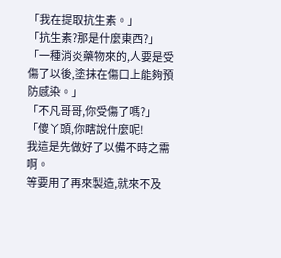「我在提取抗生素。」
「抗生素?那是什麼東西?」
「一種消炎藥物來的,人要是受傷了以後,塗抹在傷口上能夠預防感染。」
「不凡哥哥,你受傷了嗎?」
「傻丫頭,你瞎說什麼呢!
我這是先做好了以備不時之需啊。
等要用了再來製造,就來不及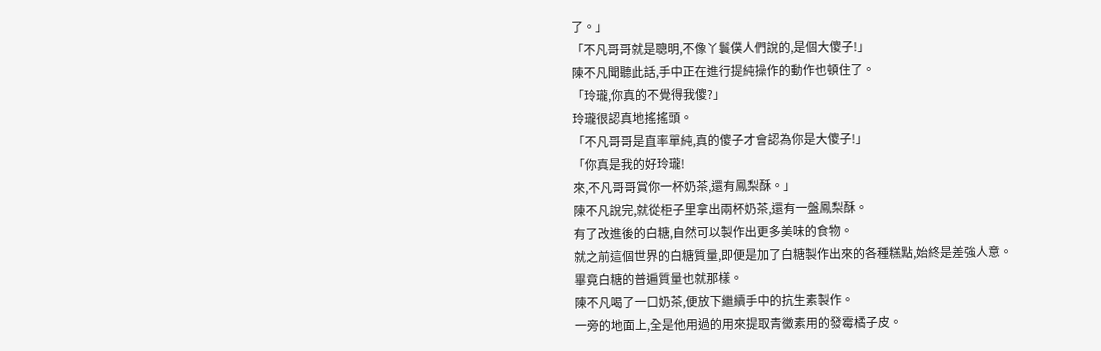了。」
「不凡哥哥就是聰明,不像丫鬟僕人們說的,是個大傻子!」
陳不凡聞聽此話,手中正在進行提純操作的動作也頓住了。
「玲瓏,你真的不覺得我傻?」
玲瓏很認真地搖搖頭。
「不凡哥哥是直率單純,真的傻子才會認為你是大傻子!」
「你真是我的好玲瓏!
來,不凡哥哥賞你一杯奶茶,還有鳳梨酥。」
陳不凡說完,就從柜子里拿出兩杯奶茶,還有一盤鳳梨酥。
有了改進後的白糖,自然可以製作出更多美味的食物。
就之前這個世界的白糖質量,即便是加了白糖製作出來的各種糕點,始終是差強人意。
畢竟白糖的普遍質量也就那樣。
陳不凡喝了一口奶茶,便放下繼續手中的抗生素製作。
一旁的地面上,全是他用過的用來提取青黴素用的發霉橘子皮。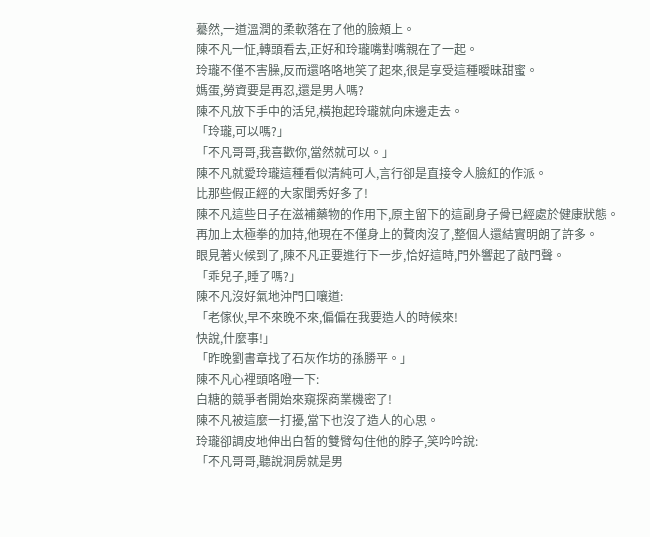驀然,一道溫潤的柔軟落在了他的臉頰上。
陳不凡一怔,轉頭看去,正好和玲瓏嘴對嘴親在了一起。
玲瓏不僅不害臊,反而還咯咯地笑了起來,很是享受這種曖昧甜蜜。
媽蛋,勞資要是再忍,還是男人嗎?
陳不凡放下手中的活兒,橫抱起玲瓏就向床邊走去。
「玲瓏,可以嗎?」
「不凡哥哥,我喜歡你,當然就可以。」
陳不凡就愛玲瓏這種看似清純可人,言行卻是直接令人臉紅的作派。
比那些假正經的大家閨秀好多了!
陳不凡這些日子在滋補藥物的作用下,原主留下的這副身子骨已經處於健康狀態。
再加上太極拳的加持,他現在不僅身上的贅肉沒了,整個人還結實明朗了許多。
眼見著火候到了,陳不凡正要進行下一步,恰好這時,門外響起了敲門聲。
「乖兒子,睡了嗎?」
陳不凡沒好氣地沖門口嚷道:
「老傢伙,早不來晚不來,偏偏在我要造人的時候來!
快說,什麼事!」
「昨晚劉書章找了石灰作坊的孫勝平。」
陳不凡心裡頭咯噔一下:
白糖的競爭者開始來窺探商業機密了!
陳不凡被這麼一打擾,當下也沒了造人的心思。
玲瓏卻調皮地伸出白皙的雙臂勾住他的脖子,笑吟吟說:
「不凡哥哥,聽說洞房就是男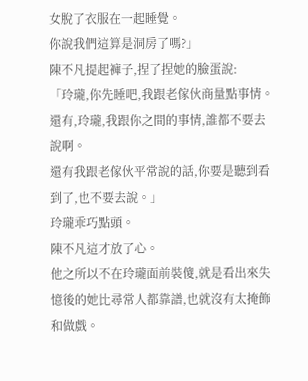女脫了衣服在一起睡覺。
你說我們這算是洞房了嗎?」
陳不凡提起褲子,捏了捏她的臉蛋說:
「玲瓏,你先睡吧,我跟老傢伙商量點事情。
還有,玲瓏,我跟你之間的事情,誰都不要去說啊。
還有我跟老傢伙平常說的話,你要是聽到看到了,也不要去說。」
玲瓏乖巧點頭。
陳不凡這才放了心。
他之所以不在玲瓏面前裝傻,就是看出來失憶後的她比尋常人都靠譜,也就沒有太掩飾和做戲。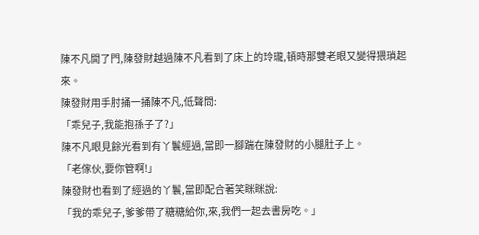陳不凡開了門,陳發財越過陳不凡看到了床上的玲瓏,頓時那雙老眼又變得猥瑣起來。
陳發財用手肘捅一捅陳不凡,低聲問:
「乖兒子,我能抱孫子了?」
陳不凡眼見餘光看到有丫鬟經過,當即一腳踹在陳發財的小腿肚子上。
「老傢伙,要你管啊!」
陳發財也看到了經過的丫鬟,當即配合著笑眯眯說:
「我的乖兒子,爹爹帶了糖糖給你,來,我們一起去書房吃。」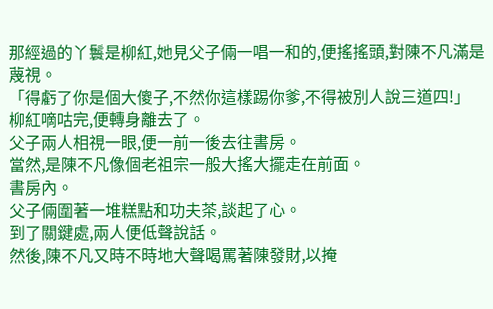那經過的丫鬟是柳紅,她見父子倆一唱一和的,便搖搖頭,對陳不凡滿是蔑視。
「得虧了你是個大傻子,不然你這樣踢你爹,不得被別人說三道四!」
柳紅嘀咕完,便轉身離去了。
父子兩人相視一眼,便一前一後去往書房。
當然,是陳不凡像個老祖宗一般大搖大擺走在前面。
書房內。
父子倆圍著一堆糕點和功夫茶,談起了心。
到了關鍵處,兩人便低聲說話。
然後,陳不凡又時不時地大聲喝罵著陳發財,以掩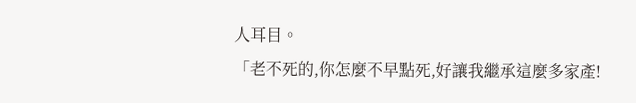人耳目。
「老不死的,你怎麼不早點死,好讓我繼承這麼多家產!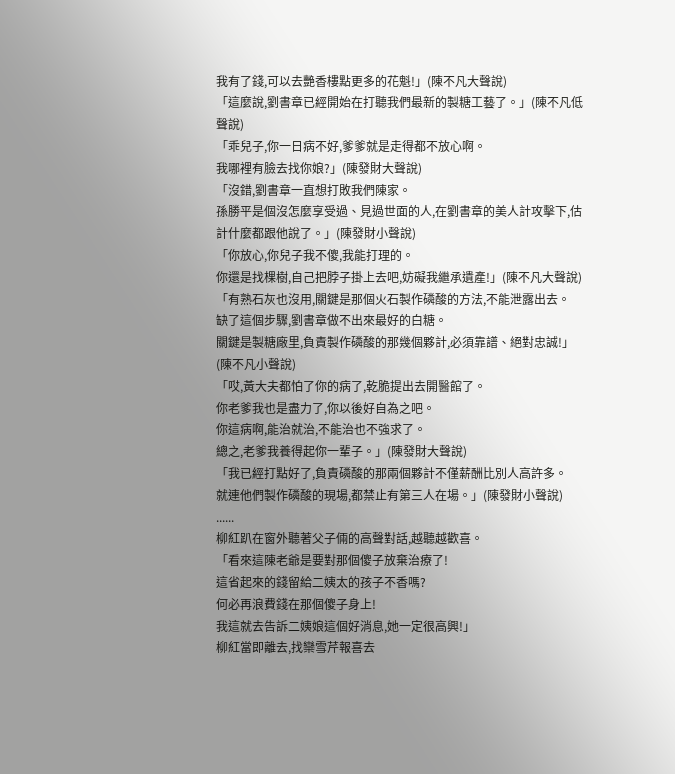我有了錢,可以去艷香樓點更多的花魁!」(陳不凡大聲說)
「這麼說,劉書章已經開始在打聽我們最新的製糖工藝了。」(陳不凡低聲說)
「乖兒子,你一日病不好,爹爹就是走得都不放心啊。
我哪裡有臉去找你娘?」(陳發財大聲說)
「沒錯,劉書章一直想打敗我們陳家。
孫勝平是個沒怎麼享受過、見過世面的人,在劉書章的美人計攻擊下,估計什麼都跟他說了。」(陳發財小聲說)
「你放心,你兒子我不傻,我能打理的。
你還是找棵樹,自己把脖子掛上去吧,妨礙我繼承遺產!」(陳不凡大聲說)
「有熟石灰也沒用,關鍵是那個火石製作磷酸的方法,不能泄露出去。
缺了這個步驟,劉書章做不出來最好的白糖。
關鍵是製糖廠里,負責製作磷酸的那幾個夥計,必須靠譜、絕對忠誠!」(陳不凡小聲說)
「哎,黃大夫都怕了你的病了,乾脆提出去開醫館了。
你老爹我也是盡力了,你以後好自為之吧。
你這病啊,能治就治,不能治也不強求了。
總之,老爹我養得起你一輩子。」(陳發財大聲說)
「我已經打點好了,負責磷酸的那兩個夥計不僅薪酬比別人高許多。
就連他們製作磷酸的現場,都禁止有第三人在場。」(陳發財小聲說)
......
柳紅趴在窗外聽著父子倆的高聲對話,越聽越歡喜。
「看來這陳老爺是要對那個傻子放棄治療了!
這省起來的錢留給二姨太的孩子不香嗎?
何必再浪費錢在那個傻子身上!
我這就去告訴二姨娘這個好消息,她一定很高興!」
柳紅當即離去,找欒雪芹報喜去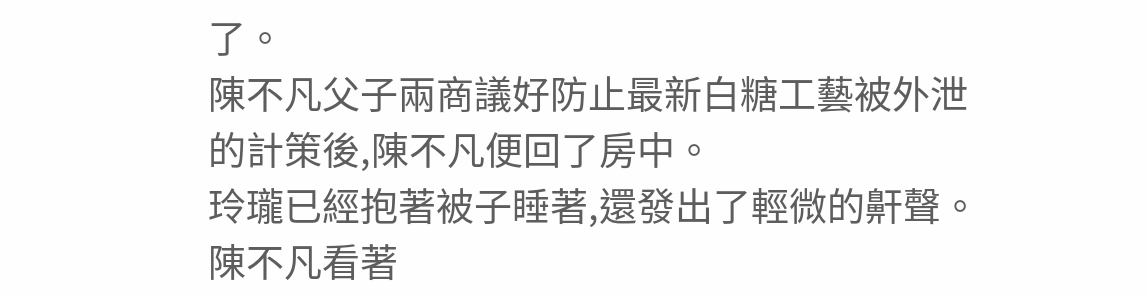了。
陳不凡父子兩商議好防止最新白糖工藝被外泄的計策後,陳不凡便回了房中。
玲瓏已經抱著被子睡著,還發出了輕微的鼾聲。
陳不凡看著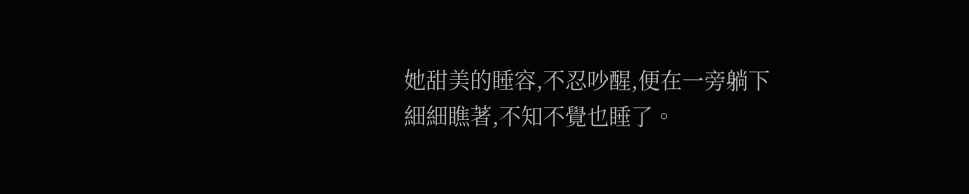她甜美的睡容,不忍吵醒,便在一旁躺下細細瞧著,不知不覺也睡了。